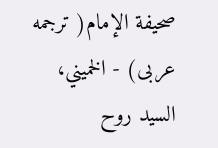صحيفة الإمام( ترجمه عربى) - الخميني، السيد روح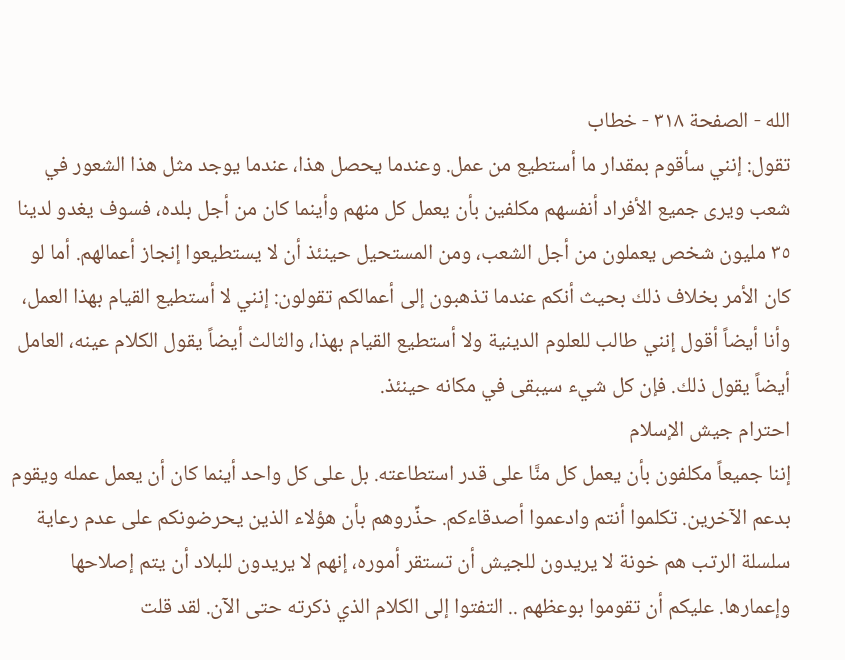الله - الصفحة ٣١٨ - خطاب
تقول: إنني سأقوم بمقدار ما أستطيع من عمل. وعندما يحصل هذا، عندما يوجد مثل هذا الشعور في شعب ويرى جميع الأفراد أنفسهم مكلفين بأن يعمل كل منهم وأينما كان من أجل بلده، فسوف يغدو لدينا ٣٥ مليون شخص يعملون من أجل الشعب، ومن المستحيل حينئذ أن لا يستطيعوا إنجاز أعمالهم. أما لو كان الأمر بخلاف ذلك بحيث أنكم عندما تذهبون إلى أعمالكم تقولون: إنني لا أستطيع القيام بهذا العمل، وأنا أيضاً أقول إنني طالب للعلوم الدينية ولا أستطيع القيام بهذا، والثالث أيضاً يقول الكلام عينه، العامل أيضاً يقول ذلك. فإن كل شيء سيبقى في مكانه حينئذ.
احترام جيش الإسلام
إننا جميعاً مكلفون بأن يعمل كل منَّا على قدر استطاعته. بل على كل واحد أينما كان أن يعمل عمله ويقوم بدعم الآخرين. تكلموا أنتم وادعموا أصدقاءكم. حذِّروهم بأن هؤلاء الذين يحرضونكم على عدم رعاية سلسلة الرتب هم خونة لا يريدون للجيش أن تستقر أموره، إنهم لا يريدون للبلاد أن يتم إصلاحها وإعمارها. عليكم أن تقوموا بوعظهم .. التفتوا إلى الكلام الذي ذكرته حتى الآن. لقد قلت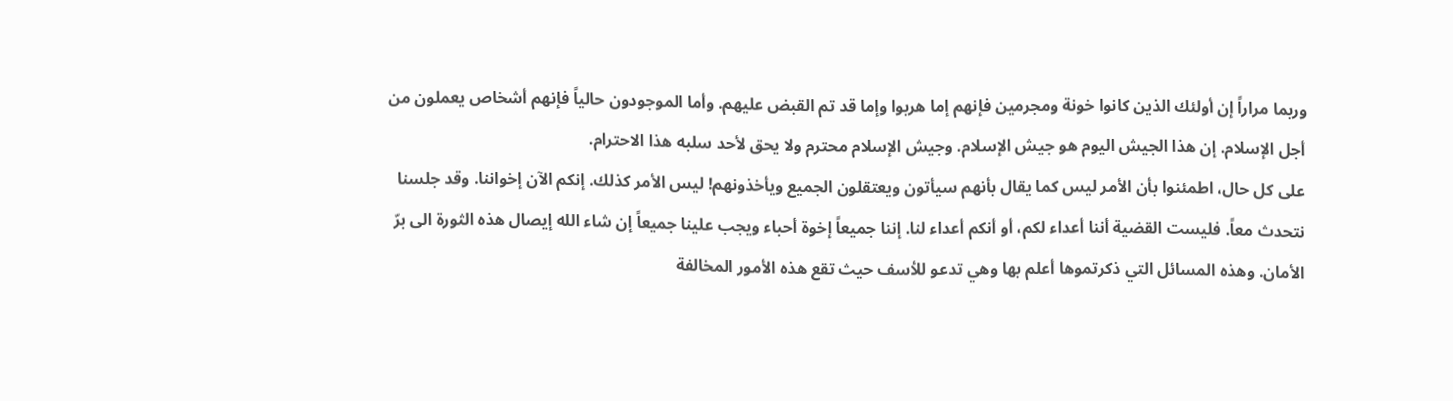وربما مراراً إن أولئك الذين كانوا خونة ومجرمين فإنهم إما هربوا وإما قد تم القبض عليهم. وأما الموجودون حالياً فإنهم أشخاص يعملون من أجل الإسلام. إن هذا الجيش اليوم هو جيش الإسلام. وجيش الإسلام محترم ولا يحق لأحد سلبه هذا الاحترام.
على كل حال، اطمئنوا بأن الأمر ليس كما يقال بأنهم سيأتون ويعتقلون الجميع ويأخذونهم! ليس الأمر كذلك. إنكم الآن إخواننا. وقد جلسنا نتحدث معاً. فليست القضية أننا أعداء لكم، أو أنكم أعداء لنا. إننا جميعاً إخوة أحباء ويجب علينا جميعاً إن شاء الله إيصال هذه الثورة الى برّ الأمان. وهذه المسائل التي ذكرتموها أعلم بها وهي تدعو للأسف حيث تقع هذه الأمور المخالفة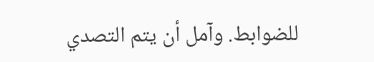للضوابط. وآمل أن يتم التصدي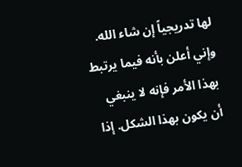لها تدريجياً إن شاء الله. وإني أعلن بأنه فيما يرتبط بهذا الأمر فإنه لا ينبغي أن يكون بهذا الشكل. إذا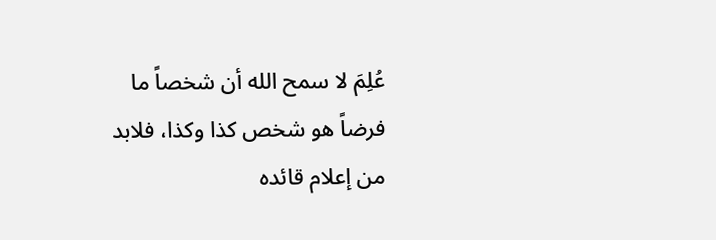عُلِمَ لا سمح الله أن شخصاً ما فرضاً هو شخص كذا وكذا، فلابد من إعلام قائده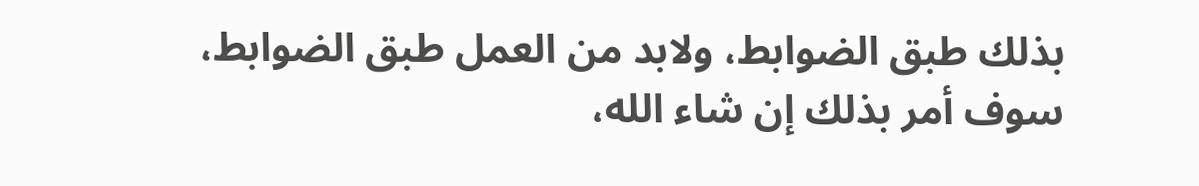بذلك طبق الضوابط، ولابد من العمل طبق الضوابط، سوف أمر بذلك إن شاء الله،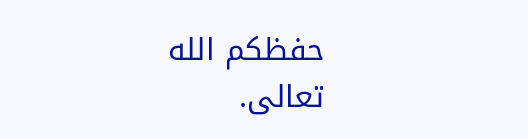حفظكم الله تعالى.